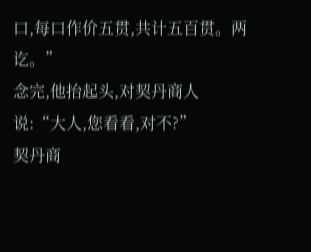口,每口作价五贯,共计五百贯。两讫。”
念完,他抬起头,对契丹商人说:“大人,您看看,对不?”
契丹商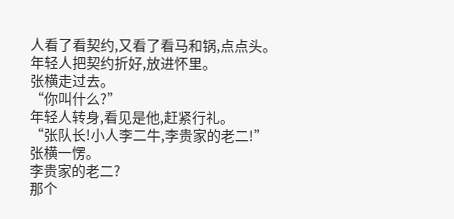人看了看契约,又看了看马和锅,点点头。
年轻人把契约折好,放进怀里。
张横走过去。
“你叫什么?”
年轻人转身,看见是他,赶紧行礼。
“张队长!小人李二牛,李贵家的老二!”
张横一愣。
李贵家的老二?
那个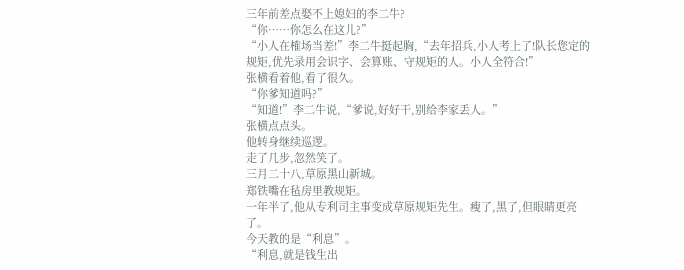三年前差点娶不上媳妇的李二牛?
“你……你怎么在这儿?”
“小人在榷场当差!”李二牛挺起胸,“去年招兵,小人考上了!队长您定的规矩,优先录用会识字、会算账、守规矩的人。小人全符合!”
张横看着他,看了很久。
“你爹知道吗?”
“知道!”李二牛说,“爹说,好好干,别给李家丢人。”
张横点点头。
他转身继续巡逻。
走了几步,忽然笑了。
三月二十八,草原黑山新城。
郑铁嘴在毡房里教规矩。
一年半了,他从专利司主事变成草原规矩先生。瘦了,黑了,但眼睛更亮了。
今天教的是“利息”。
“利息,就是钱生出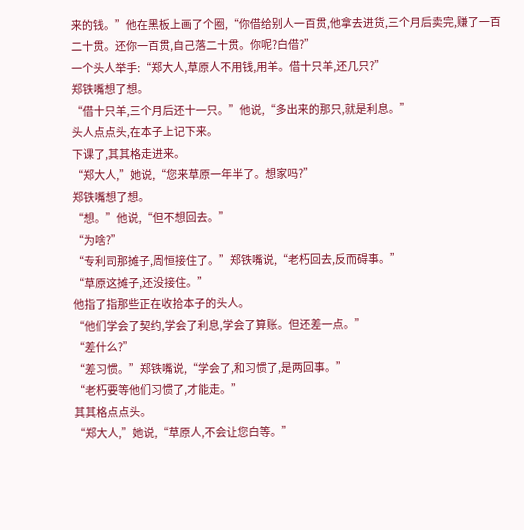来的钱。”他在黑板上画了个圈,“你借给别人一百贯,他拿去进货,三个月后卖完,赚了一百二十贯。还你一百贯,自己落二十贯。你呢?白借?”
一个头人举手:“郑大人,草原人不用钱,用羊。借十只羊,还几只?”
郑铁嘴想了想。
“借十只羊,三个月后还十一只。”他说,“多出来的那只,就是利息。”
头人点点头,在本子上记下来。
下课了,其其格走进来。
“郑大人,”她说,“您来草原一年半了。想家吗?”
郑铁嘴想了想。
“想。”他说,“但不想回去。”
“为啥?”
“专利司那摊子,周恒接住了。”郑铁嘴说,“老朽回去,反而碍事。”
“草原这摊子,还没接住。”
他指了指那些正在收拾本子的头人。
“他们学会了契约,学会了利息,学会了算账。但还差一点。”
“差什么?”
“差习惯。”郑铁嘴说,“学会了,和习惯了,是两回事。”
“老朽要等他们习惯了,才能走。”
其其格点点头。
“郑大人,”她说,“草原人,不会让您白等。”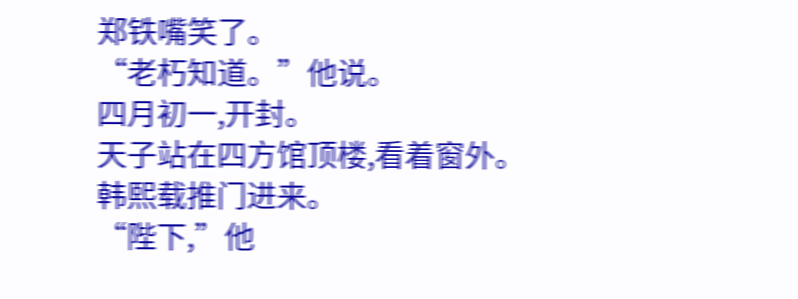郑铁嘴笑了。
“老朽知道。”他说。
四月初一,开封。
天子站在四方馆顶楼,看着窗外。
韩熙载推门进来。
“陛下,”他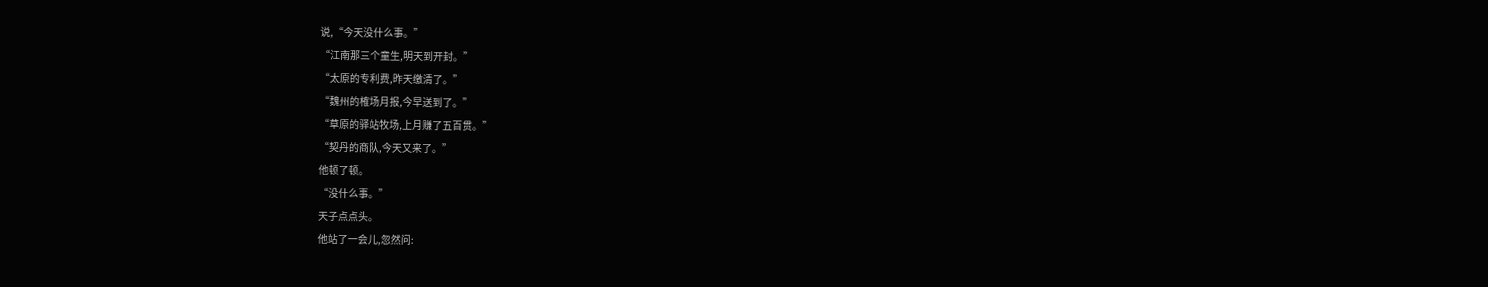说,“今天没什么事。”
“江南那三个童生,明天到开封。”
“太原的专利费,昨天缴清了。”
“魏州的榷场月报,今早送到了。”
“草原的驿站牧场,上月赚了五百贯。”
“契丹的商队,今天又来了。”
他顿了顿。
“没什么事。”
天子点点头。
他站了一会儿,忽然问: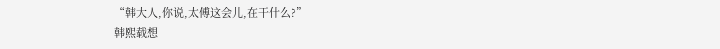“韩大人,你说,太傅这会儿,在干什么?”
韩熙载想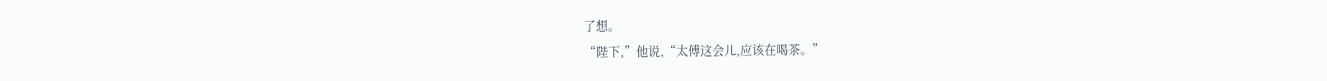了想。
“陛下,”他说,“太傅这会儿,应该在喝茶。”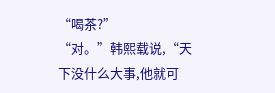“喝茶?”
“对。”韩熙载说,“天下没什么大事,他就可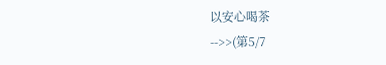以安心喝茶
-->>(第5/7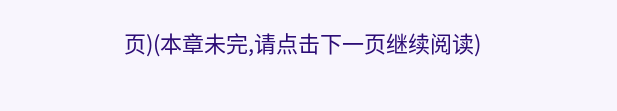页)(本章未完,请点击下一页继续阅读)